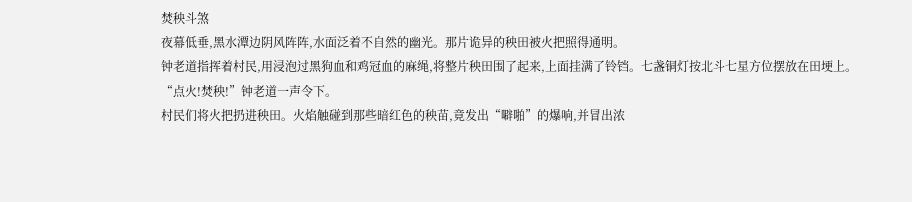焚秧斗煞
夜幕低垂,黑水潭边阴风阵阵,水面泛着不自然的幽光。那片诡异的秧田被火把照得通明。
钟老道指挥着村民,用浸泡过黑狗血和鸡冠血的麻绳,将整片秧田围了起来,上面挂满了铃铛。七盏铜灯按北斗七星方位摆放在田埂上。
“点火!焚秧!”钟老道一声令下。
村民们将火把扔进秧田。火焰触碰到那些暗红色的秧苗,竟发出“噼啪”的爆响,并冒出浓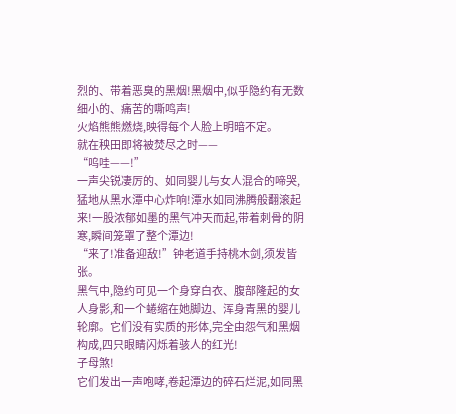烈的、带着恶臭的黑烟!黑烟中,似乎隐约有无数细小的、痛苦的嘶鸣声!
火焰熊熊燃烧,映得每个人脸上明暗不定。
就在秧田即将被焚尽之时——
“呜哇——!”
一声尖锐凄厉的、如同婴儿与女人混合的啼哭,猛地从黑水潭中心炸响!潭水如同沸腾般翻滚起来!一股浓郁如墨的黑气冲天而起,带着刺骨的阴寒,瞬间笼罩了整个潭边!
“来了!准备迎敌!”钟老道手持桃木剑,须发皆张。
黑气中,隐约可见一个身穿白衣、腹部隆起的女人身影,和一个蜷缩在她脚边、浑身青黑的婴儿轮廓。它们没有实质的形体,完全由怨气和黑烟构成,四只眼睛闪烁着骇人的红光!
子母煞!
它们发出一声咆哮,卷起潭边的碎石烂泥,如同黑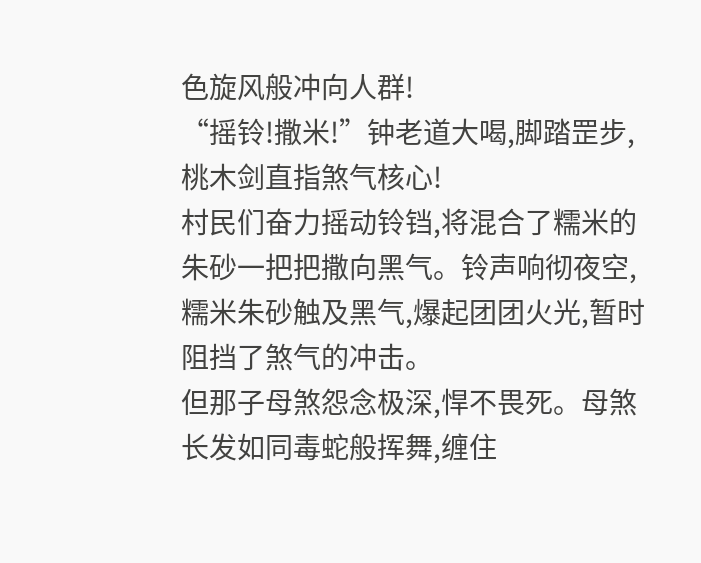色旋风般冲向人群!
“摇铃!撒米!”钟老道大喝,脚踏罡步,桃木剑直指煞气核心!
村民们奋力摇动铃铛,将混合了糯米的朱砂一把把撒向黑气。铃声响彻夜空,糯米朱砂触及黑气,爆起团团火光,暂时阻挡了煞气的冲击。
但那子母煞怨念极深,悍不畏死。母煞长发如同毒蛇般挥舞,缠住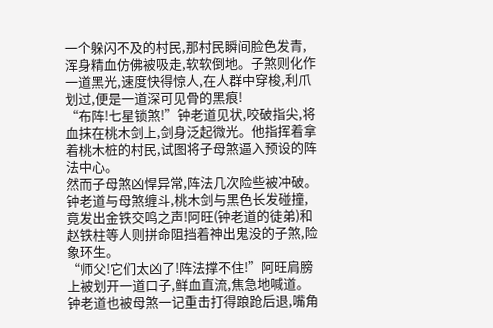一个躲闪不及的村民,那村民瞬间脸色发青,浑身精血仿佛被吸走,软软倒地。子煞则化作一道黑光,速度快得惊人,在人群中穿梭,利爪划过,便是一道深可见骨的黑痕!
“布阵!七星锁煞!”钟老道见状,咬破指尖,将血抹在桃木剑上,剑身泛起微光。他指挥着拿着桃木桩的村民,试图将子母煞逼入预设的阵法中心。
然而子母煞凶悍异常,阵法几次险些被冲破。钟老道与母煞缠斗,桃木剑与黑色长发碰撞,竟发出金铁交鸣之声!阿旺(钟老道的徒弟)和赵铁柱等人则拼命阻挡着神出鬼没的子煞,险象环生。
“师父!它们太凶了!阵法撑不住!”阿旺肩膀上被划开一道口子,鲜血直流,焦急地喊道。
钟老道也被母煞一记重击打得踉跄后退,嘴角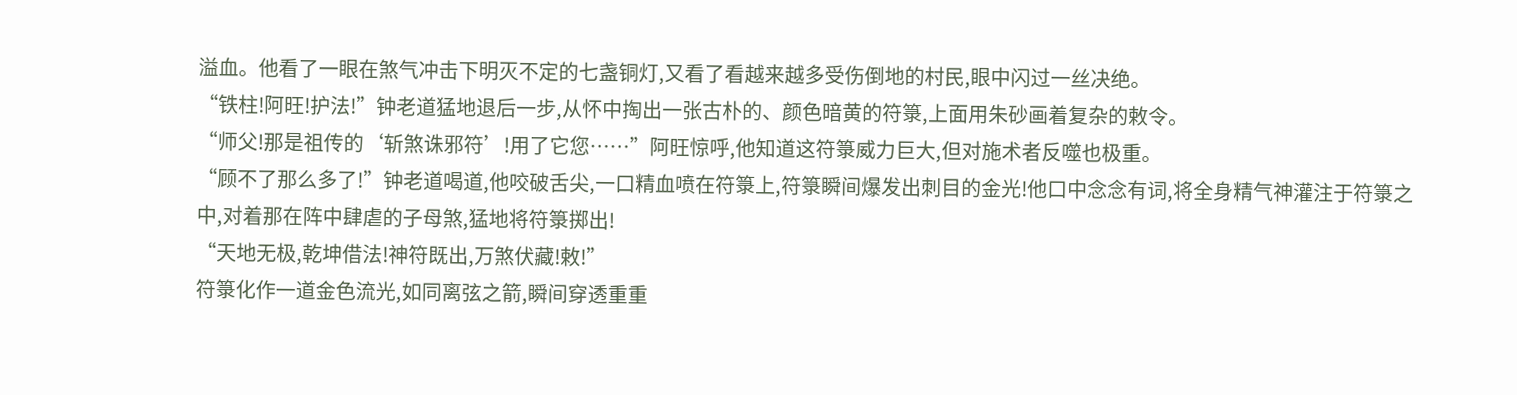溢血。他看了一眼在煞气冲击下明灭不定的七盏铜灯,又看了看越来越多受伤倒地的村民,眼中闪过一丝决绝。
“铁柱!阿旺!护法!”钟老道猛地退后一步,从怀中掏出一张古朴的、颜色暗黄的符箓,上面用朱砂画着复杂的敕令。
“师父!那是祖传的‘斩煞诛邪符’!用了它您……”阿旺惊呼,他知道这符箓威力巨大,但对施术者反噬也极重。
“顾不了那么多了!”钟老道喝道,他咬破舌尖,一口精血喷在符箓上,符箓瞬间爆发出刺目的金光!他口中念念有词,将全身精气神灌注于符箓之中,对着那在阵中肆虐的子母煞,猛地将符箓掷出!
“天地无极,乾坤借法!神符既出,万煞伏藏!敕!”
符箓化作一道金色流光,如同离弦之箭,瞬间穿透重重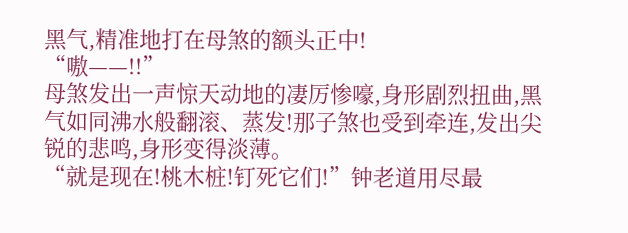黑气,精准地打在母煞的额头正中!
“嗷——!!”
母煞发出一声惊天动地的凄厉惨嚎,身形剧烈扭曲,黑气如同沸水般翻滚、蒸发!那子煞也受到牵连,发出尖锐的悲鸣,身形变得淡薄。
“就是现在!桃木桩!钉死它们!”钟老道用尽最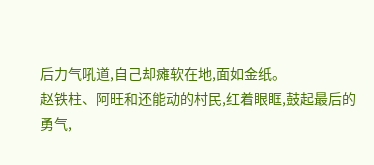后力气吼道,自己却瘫软在地,面如金纸。
赵铁柱、阿旺和还能动的村民,红着眼眶,鼓起最后的勇气,